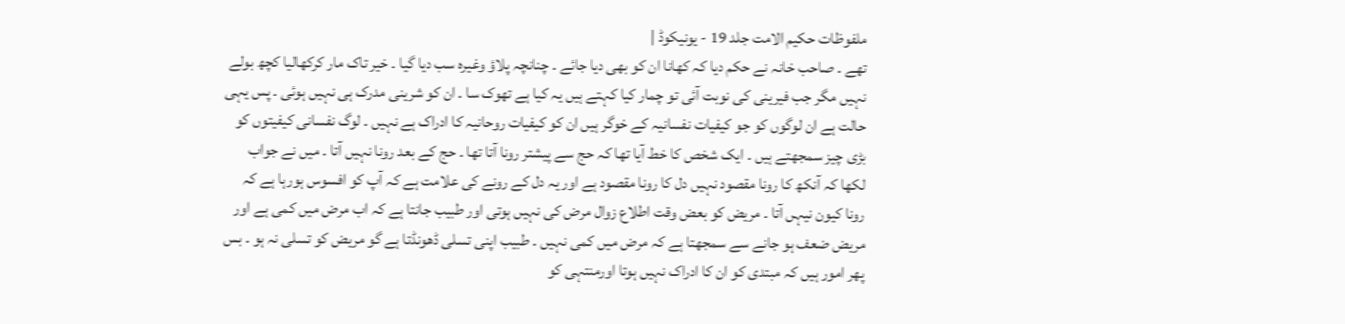ملفوظات حکیم الامت جلد 19 - یونیکوڈ |
تھے ۔ صاحب خانہ نے حکم دیا کہ کھانا ان کو بھی دیا جائے ۔ چنانچہ پلاؤ وغیرہ سب دیا گیا ۔ خیر تاک مار کرکھالیا کچھ بولے نہیں مگر جب فیرینی کی نوبت آئی تو چمار کیا کہتے ہیں یہ کیا ہے تھوک سا ۔ ان کو شرینی مدرک ہی نہیں ہوئی ۔ پس یہی حالت ہے ان لوگوں کو جو کیفیات نفسانیہ کے خوگر ہیں ان کو کیفیات روحانیہ کا ادراک ہے نہیں ۔ لوگ نفسانی کیفیتوں کو بڑی چیز سمجھتے ہیں ۔ ایک شخص کا خط آیا تھا کہ حج سے پیشتر رونا آتا تھا ۔ حج کے بعد رونا نہیں آتا ۔ میں نے جواب لکھا کہ آنکھ کا رونا مقصود نہیں دل کا رونا مقصود ہے اور یہ دل کے رونے کی علامت ہے کہ آپ کو افسوس ہورہا ہے کہ رونا کیون نیہں آتا ۔ مریض کو بعض وقت اطلاع زوال مرض کی نہیں ہوتی اور طبیب جانتا ہے کہ اب مرض میں کمی ہے اور مریض ضعف ہو جانے سے سمجھتا ہے کہ مرض میں کمی نہیں ۔ طبیب اپنی تسلی ڈھونڈتا ہے گو مریض کو تسلی نہ ہو ۔ بس پھر امور ہیں کہ مبتدی کو ان کا ادراک نہیں ہوتا اورمنتہی کو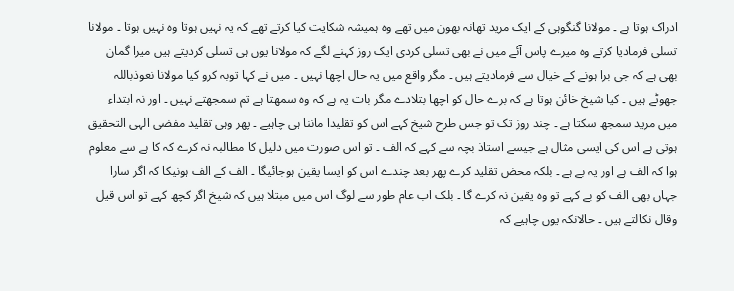ادراک ہوتا ہے ۔ مولانا گنگوہی کے ایک مرید تھانہ بھون میں تھے وہ ہمیشہ شکایت کیا کرتے تھے کہ یہ نہیں ہوتا وہ نہیں ہوتا ۔ مولانا تسلی فرمادیا کرتے وہ میرے پاس آئے میں نے بھی تسلی کردی ایک روز کہنے لگے کہ مولانا یوں ہی تسلی کردیتے ہیں میرا گمان بھی ہے کہ جی برا ہونے کے خیال سے فرمادیتے ہیں ۔ مگر واقع میں یہ حال اچھا نہیں ۔ میں نے کہا توبہ کرو کیا مولانا نعوذباللہ جھوٹے ہیں ۔ کیا شیخ خائن ہوتا ہے کہ برے حال کو اچھا بتلادے مگر بات یہ ہے کہ وہ سمھتا ہے تم سمجھتے نہیں ۔ اور نہ ابتداء میں مرید سمجھ سکتا ہے ۔ چند روز تک تو جس طرح شیخ کہے اس کو تقلیدا ماننا ہی چاہیے ۔ پھر وہی تقلید مفضی الہی التحقیق ہوتی ہے اس کی ایسی مثال ہے جیسے استاذ بچہ سے کہے کہ الف ۔ تو اس صورت میں دلیل کا مطالبہ نہ کرے کہ کا ہے سے معلوم ہوا کہ الف ہے اور یہ بے ہے ۔ بلکہ محض تقلید کرے پھر بعد چندے اس کو ایسا یقین ہوجائیگا ۔ الف کے الف ہونیکا کہ اگر سارا جہاں بھی الف کو بے کہے تو وہ یقین نہ کرے گا ۔ بلک اب عام طور سے لوگ اس میں مبتلا ہیں کہ شیخ اگر کچھ کہے تو اس قیل وقال نکالتے ہیں ۔ حالانکہ یوں چاہیے کہ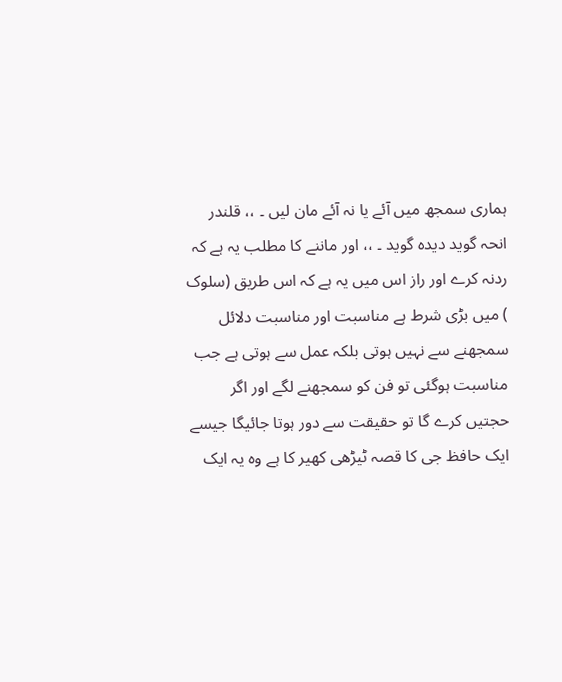ہماری سمجھ میں آئے یا نہ آئے مان لیں ۔ ،، قلندر انحہ گوید دیدہ گوید ۔ ،، اور ماننے کا مطلب یہ ہے کہ ردنہ کرے اور راز اس میں یہ ہے کہ اس طریق (سلوک ) میں بڑی شرط ہے مناسبت اور مناسبت دلائل سمجھنے سے نہیں ہوتی بلکہ عمل سے ہوتی ہے جب مناسبت ہوگئی تو فن کو سمجھنے لگے اور اگر حجتیں کرے گا تو حقیقت سے دور ہوتا جائیگا جیسے ایک حافظ جی کا قصہ ٹیڑھی کھیر کا ہے وہ یہ ایک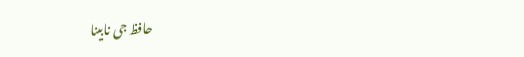حافظ جی نابینا